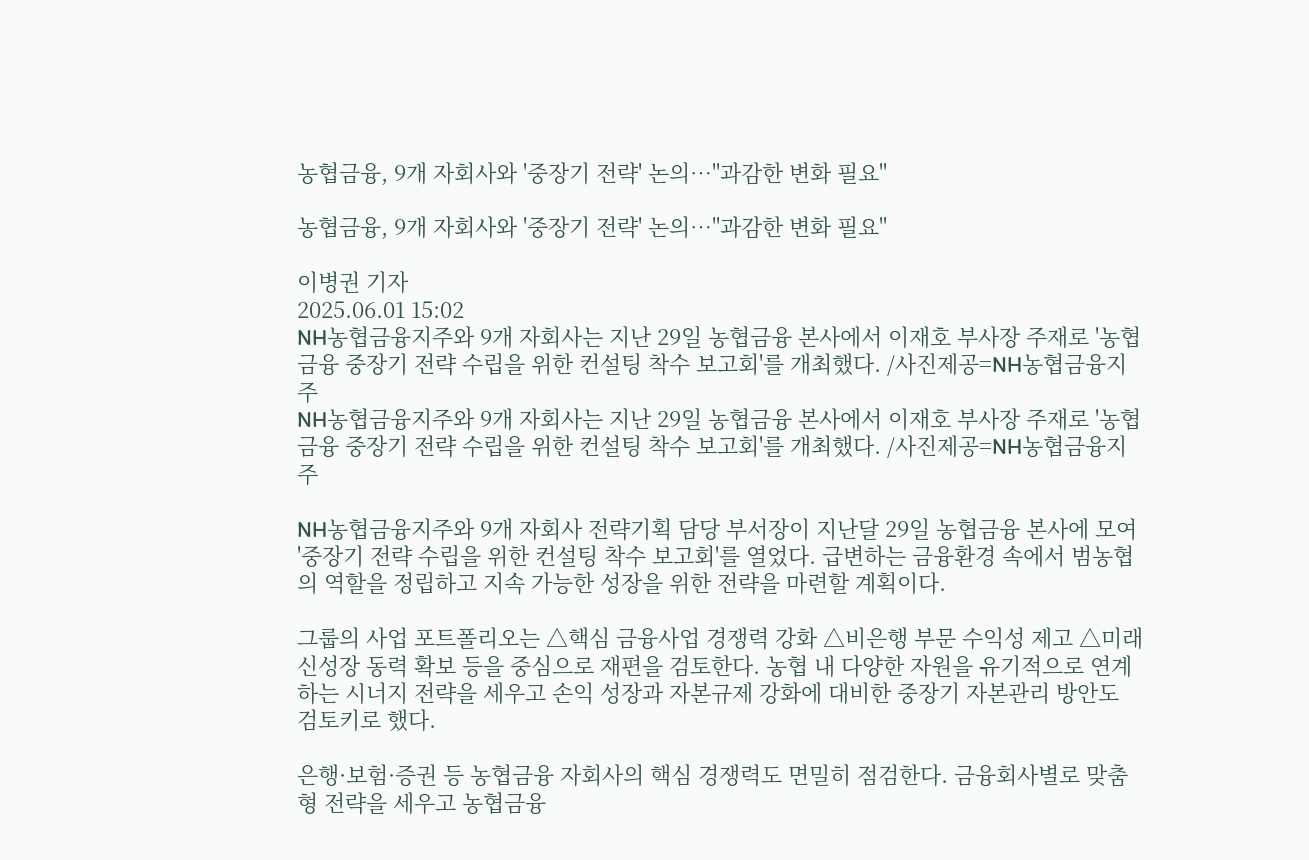농협금융, 9개 자회사와 '중장기 전략' 논의…"과감한 변화 필요"

농협금융, 9개 자회사와 '중장기 전략' 논의…"과감한 변화 필요"

이병권 기자
2025.06.01 15:02
NH농협금융지주와 9개 자회사는 지난 29일 농협금융 본사에서 이재호 부사장 주재로 '농협금융 중장기 전략 수립을 위한 컨설팅 착수 보고회'를 개최했다. /사진제공=NH농협금융지주
NH농협금융지주와 9개 자회사는 지난 29일 농협금융 본사에서 이재호 부사장 주재로 '농협금융 중장기 전략 수립을 위한 컨설팅 착수 보고회'를 개최했다. /사진제공=NH농협금융지주

NH농협금융지주와 9개 자회사 전략기획 담당 부서장이 지난달 29일 농협금융 본사에 모여 '중장기 전략 수립을 위한 컨설팅 착수 보고회'를 열었다. 급변하는 금융환경 속에서 범농협의 역할을 정립하고 지속 가능한 성장을 위한 전략을 마련할 계획이다.

그룹의 사업 포트폴리오는 △핵심 금융사업 경쟁력 강화 △비은행 부문 수익성 제고 △미래 신성장 동력 확보 등을 중심으로 재편을 검토한다. 농협 내 다양한 자원을 유기적으로 연계하는 시너지 전략을 세우고 손익 성장과 자본규제 강화에 대비한 중장기 자본관리 방안도 검토키로 했다.

은행·보험·증권 등 농협금융 자회사의 핵심 경쟁력도 면밀히 점검한다. 금융회사별로 맞춤형 전략을 세우고 농협금융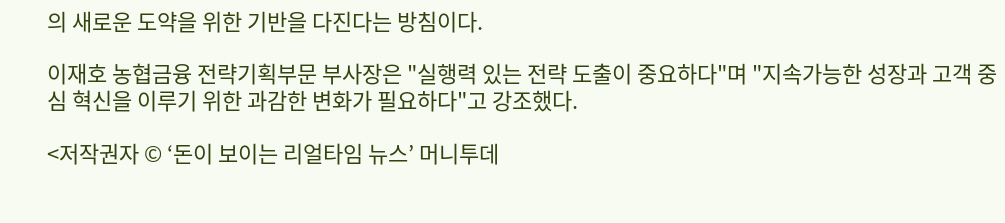의 새로운 도약을 위한 기반을 다진다는 방침이다.

이재호 농협금융 전략기획부문 부사장은 "실행력 있는 전략 도출이 중요하다"며 "지속가능한 성장과 고객 중심 혁신을 이루기 위한 과감한 변화가 필요하다"고 강조했다.

<저작권자 © ‘돈이 보이는 리얼타임 뉴스’ 머니투데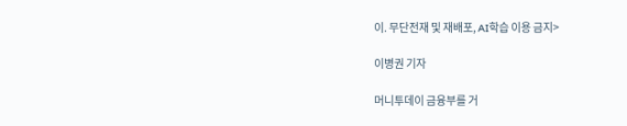이. 무단전재 및 재배포, AI학습 이용 금지>

이병권 기자

머니투데이 금융부를 거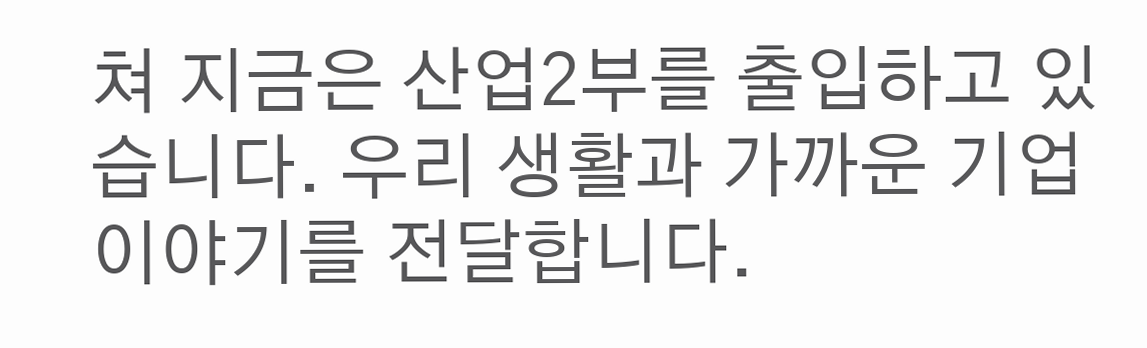쳐 지금은 산업2부를 출입하고 있습니다. 우리 생활과 가까운 기업 이야기를 전달합니다.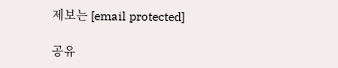제보는 [email protected]

공유